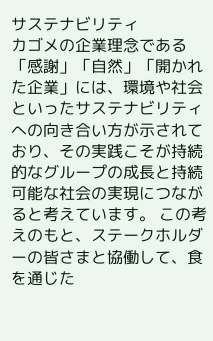サステナビリティ
カゴメの企業理念である「感謝」「自然」「開かれた企業」には、環境や社会といったサステナビリティへの向き合い方が示されており、その実践こそが持続的なグループの成長と持続可能な社会の実現につながると考えています。 この考えのもと、ステークホルダーの皆さまと協働して、食を通じた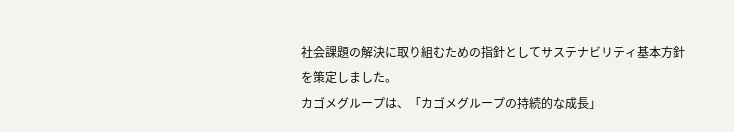社会課題の解決に取り組むための指針としてサステナビリティ基本方針を策定しました。
カゴメグループは、「カゴメグループの持続的な成長」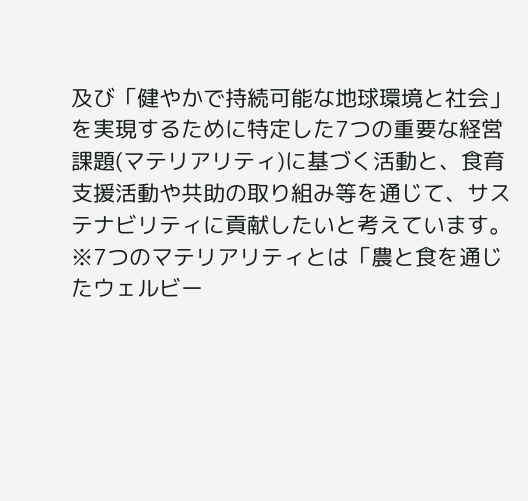及び「健やかで持続可能な地球環境と社会」を実現するために特定した7つの重要な経営課題(マテリアリティ)に基づく活動と、食育支援活動や共助の取り組み等を通じて、サステナビリティに貢献したいと考えています。
※7つのマテリアリティとは「農と食を通じたウェルビー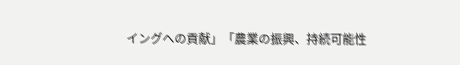イングへの貢献」「農業の振興、持続可能性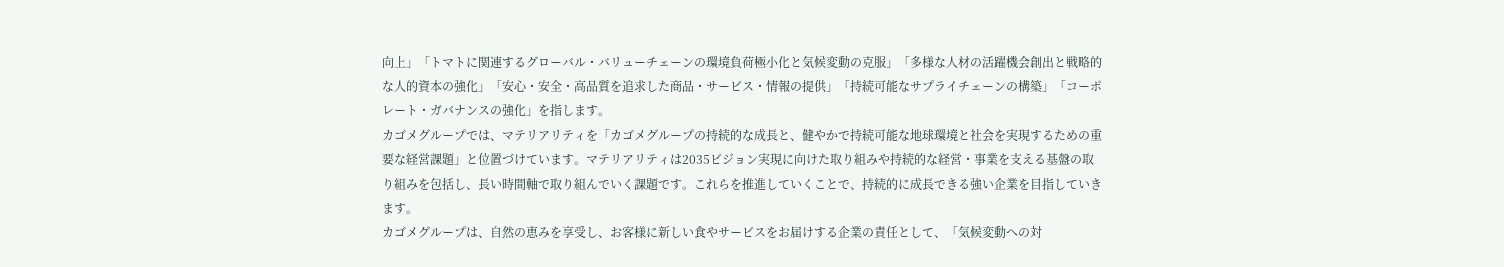向上」「トマトに関連するグローバル・バリューチェーンの環境負荷極小化と気候変動の克服」「多様な人材の活躍機会創出と戦略的な人的資本の強化」「安心・安全・高品質を追求した商品・サービス・情報の提供」「持続可能なサプライチェーンの構築」「コーポレート・ガバナンスの強化」を指します。
カゴメグループでは、マテリアリティを「カゴメグループの持続的な成長と、健やかで持続可能な地球環境と社会を実現するための重要な経営課題」と位置づけています。マテリアリティは2035ビジョン実現に向けた取り組みや持続的な経営・事業を支える基盤の取り組みを包括し、長い時間軸で取り組んでいく課題です。これらを推進していくことで、持続的に成長できる強い企業を目指していきます。
カゴメグループは、自然の恵みを享受し、お客様に新しい食やサービスをお届けする企業の責任として、「気候変動への対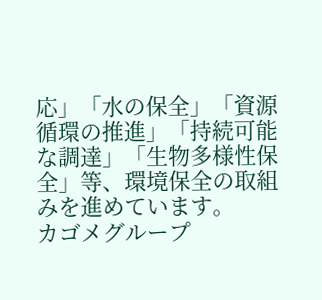応」「水の保全」「資源循環の推進」「持続可能な調達」「生物多様性保全」等、環境保全の取組みを進めています。
カゴメグループ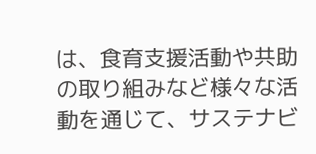は、食育支援活動や共助の取り組みなど様々な活動を通じて、サステナビ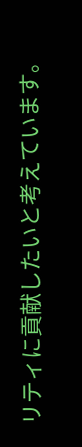リティに貢献したいと考えています。